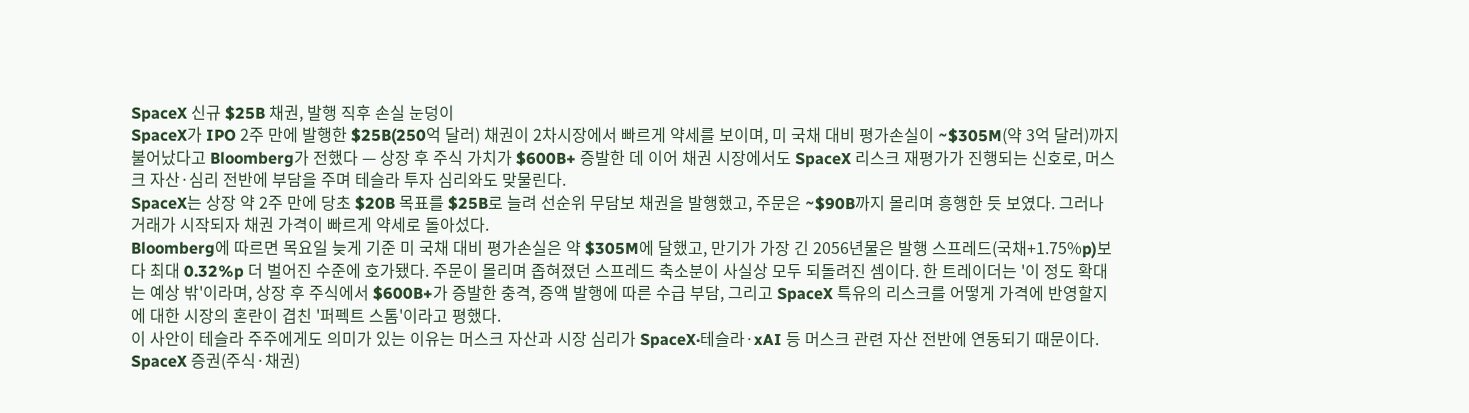SpaceX 신규 $25B 채권, 발행 직후 손실 눈덩이
SpaceX가 IPO 2주 만에 발행한 $25B(250억 달러) 채권이 2차시장에서 빠르게 약세를 보이며, 미 국채 대비 평가손실이 ~$305M(약 3억 달러)까지 불어났다고 Bloomberg가 전했다 — 상장 후 주식 가치가 $600B+ 증발한 데 이어 채권 시장에서도 SpaceX 리스크 재평가가 진행되는 신호로, 머스크 자산·심리 전반에 부담을 주며 테슬라 투자 심리와도 맞물린다.
SpaceX는 상장 약 2주 만에 당초 $20B 목표를 $25B로 늘려 선순위 무담보 채권을 발행했고, 주문은 ~$90B까지 몰리며 흥행한 듯 보였다. 그러나 거래가 시작되자 채권 가격이 빠르게 약세로 돌아섰다.
Bloomberg에 따르면 목요일 늦게 기준 미 국채 대비 평가손실은 약 $305M에 달했고, 만기가 가장 긴 2056년물은 발행 스프레드(국채+1.75%p)보다 최대 0.32%p 더 벌어진 수준에 호가됐다. 주문이 몰리며 좁혀졌던 스프레드 축소분이 사실상 모두 되돌려진 셈이다. 한 트레이더는 '이 정도 확대는 예상 밖'이라며, 상장 후 주식에서 $600B+가 증발한 충격, 증액 발행에 따른 수급 부담, 그리고 SpaceX 특유의 리스크를 어떻게 가격에 반영할지에 대한 시장의 혼란이 겹친 '퍼펙트 스톰'이라고 평했다.
이 사안이 테슬라 주주에게도 의미가 있는 이유는 머스크 자산과 시장 심리가 SpaceX·테슬라·xAI 등 머스크 관련 자산 전반에 연동되기 때문이다. SpaceX 증권(주식·채권)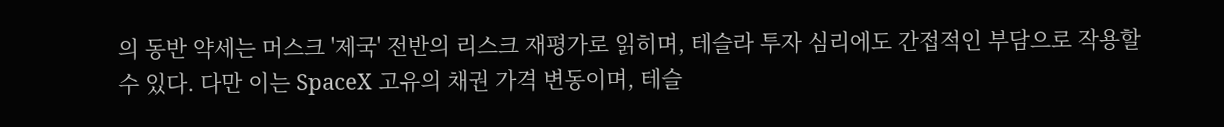의 동반 약세는 머스크 '제국' 전반의 리스크 재평가로 읽히며, 테슬라 투자 심리에도 간접적인 부담으로 작용할 수 있다. 다만 이는 SpaceX 고유의 채권 가격 변동이며, 테슬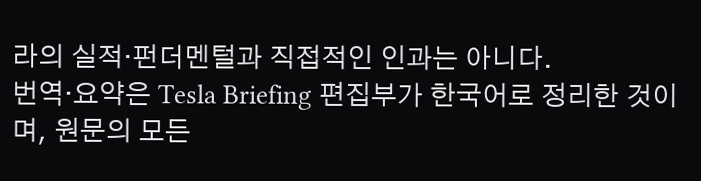라의 실적·펀더멘털과 직접적인 인과는 아니다.
번역·요약은 Tesla Briefing 편집부가 한국어로 정리한 것이며, 원문의 모든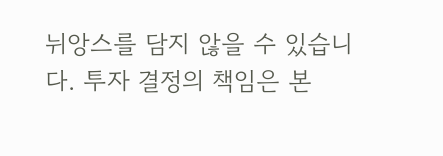뉘앙스를 담지 않을 수 있습니다. 투자 결정의 책임은 본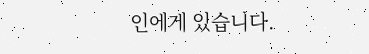인에게 있습니다.